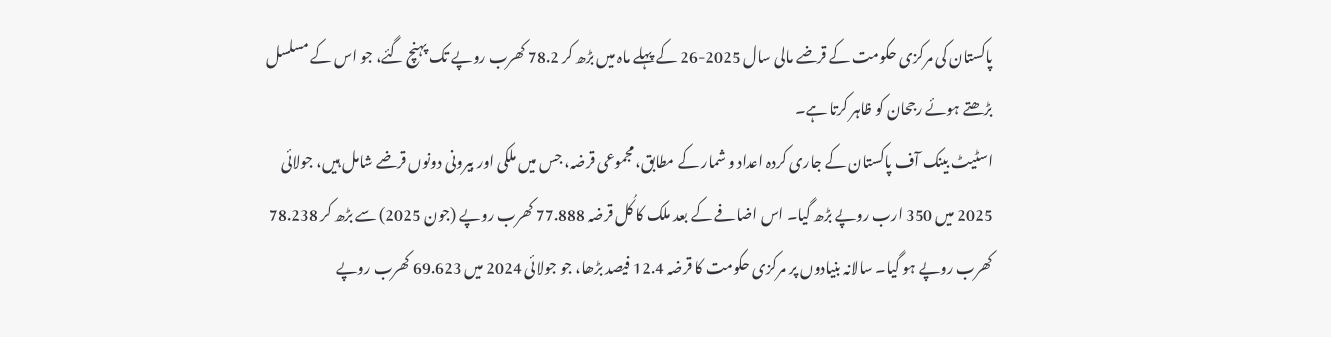پاکستان کی مرکزی حکومت کے قرضے مالی سال 2025-26 کے پہلے ماہ میں بڑھ کر 78.2 کھرب روپے تک پہنچ گئے، جو اس کے مسلسل بڑھتے ہوئے رجحان کو ظاہر کرتا ہے۔
اسٹیٹ بینک آف پاکستان کے جاری کردہ اعداد و شمار کے مطابق، مجموعی قرضہ، جس میں ملکی اور بیرونی دونوں قرضے شامل ہیں، جولائی 2025 میں 350 ارب روپے بڑھ گیا۔ اس اضافے کے بعد ملک کا کُل قرضہ 77.888 کھرب روپے (جون 2025) سے بڑھ کر 78.238 کھرب روپے ہو گیا۔ سالانہ بنیادوں پر مرکزی حکومت کا قرضہ 12.4 فیصد بڑھا، جو جولائی 2024 میں 69.623 کھرب روپے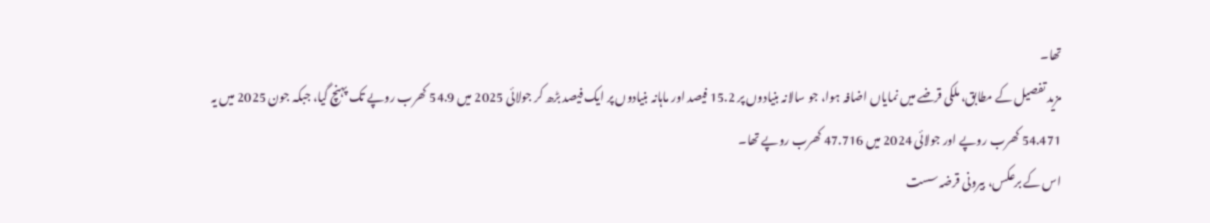تھا۔
مزید تفصیل کے مطابق، ملکی قرضے میں نمایاں اضافہ ہوا، جو سالانہ بنیادوں پر 15.2 فیصد اور ماہانہ بنیادوں پر ایک فیصد بڑھ کر جولائی 2025 میں 54.9 کھرب روپے تک پہنچ گیا، جبکہ جون 2025 میں یہ 54.471 کھرب روپے اور جولائی 2024 میں 47.716 کھرب روپے تھا۔
اس کے برعکس، بیرونی قرضہ سست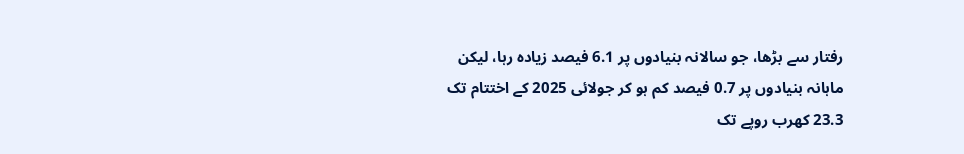رفتار سے بڑھا، جو سالانہ بنیادوں پر 6.1 فیصد زیادہ رہا، لیکن ماہانہ بنیادوں پر 0.7 فیصد کم ہو کر جولائی 2025 کے اختتام تک 23.3 کھرب روپے تک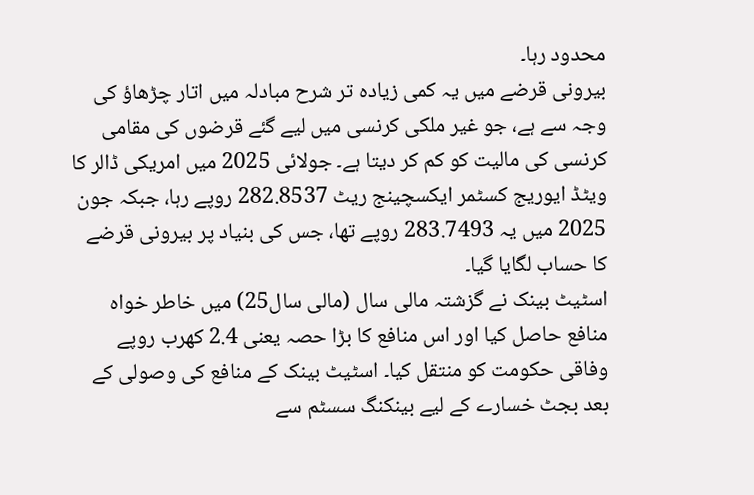محدود رہا۔
بیرونی قرضے میں یہ کمی زیادہ تر شرح مبادلہ میں اتار چڑھاؤ کی وجہ سے ہے، جو غیر ملکی کرنسی میں لیے گئے قرضوں کی مقامی کرنسی کی مالیت کو کم کر دیتا ہے۔ جولائی 2025 میں امریکی ڈالر کا ویٹڈ ایوریج کسٹمر ایکسچینج ریٹ 282.8537 روپے رہا، جبکہ جون 2025 میں یہ 283.7493 روپے تھا، جس کی بنیاد پر بیرونی قرضے کا حساب لگایا گیا۔
اسٹیٹ بینک نے گزشتہ مالی سال (مالی سال25) میں خاطر خواہ منافع حاصل کیا اور اس منافع کا بڑا حصہ یعنی 2.4 کھرب روپے وفاقی حکومت کو منتقل کیا۔ اسٹیٹ بینک کے منافع کی وصولی کے بعد بجٹ خسارے کے لیے بینکنگ سسٹم سے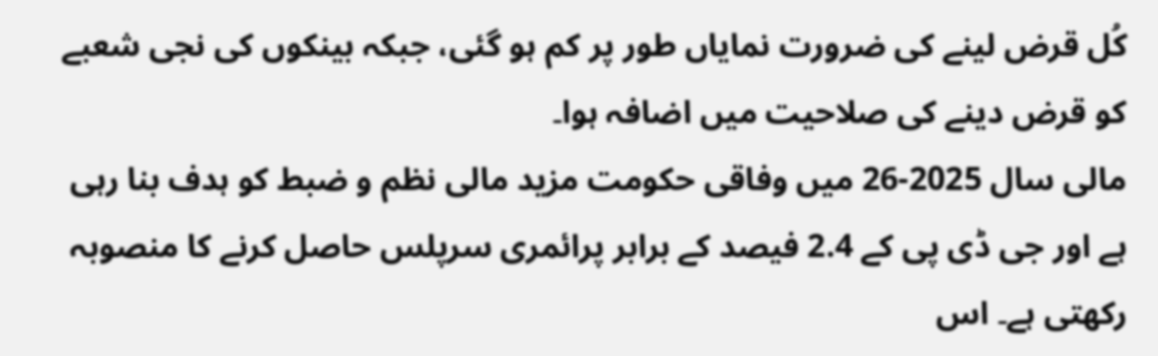کُل قرض لینے کی ضرورت نمایاں طور پر کم ہو گئی، جبکہ بینکوں کی نجی شعبے کو قرض دینے کی صلاحیت میں اضافہ ہوا۔
مالی سال 2025-26 میں وفاقی حکومت مزید مالی نظم و ضبط کو ہدف بنا رہی ہے اور جی ڈی پی کے 2.4 فیصد کے برابر پرائمری سرپلس حاصل کرنے کا منصوبہ رکھتی ہے۔ اس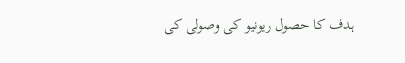ہدف کا حصول ریونیو کی وصولی کی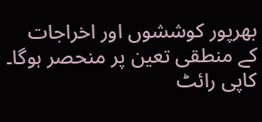بھرپور کوششوں اور اخراجات کے منطقی تعین پر منحصر ہوگا۔
کاپی رائٹ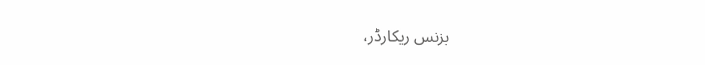بزنس ریکارڈر،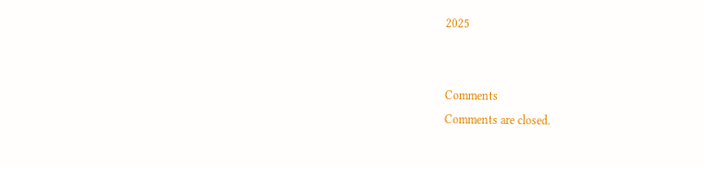2025


Comments
Comments are closed.